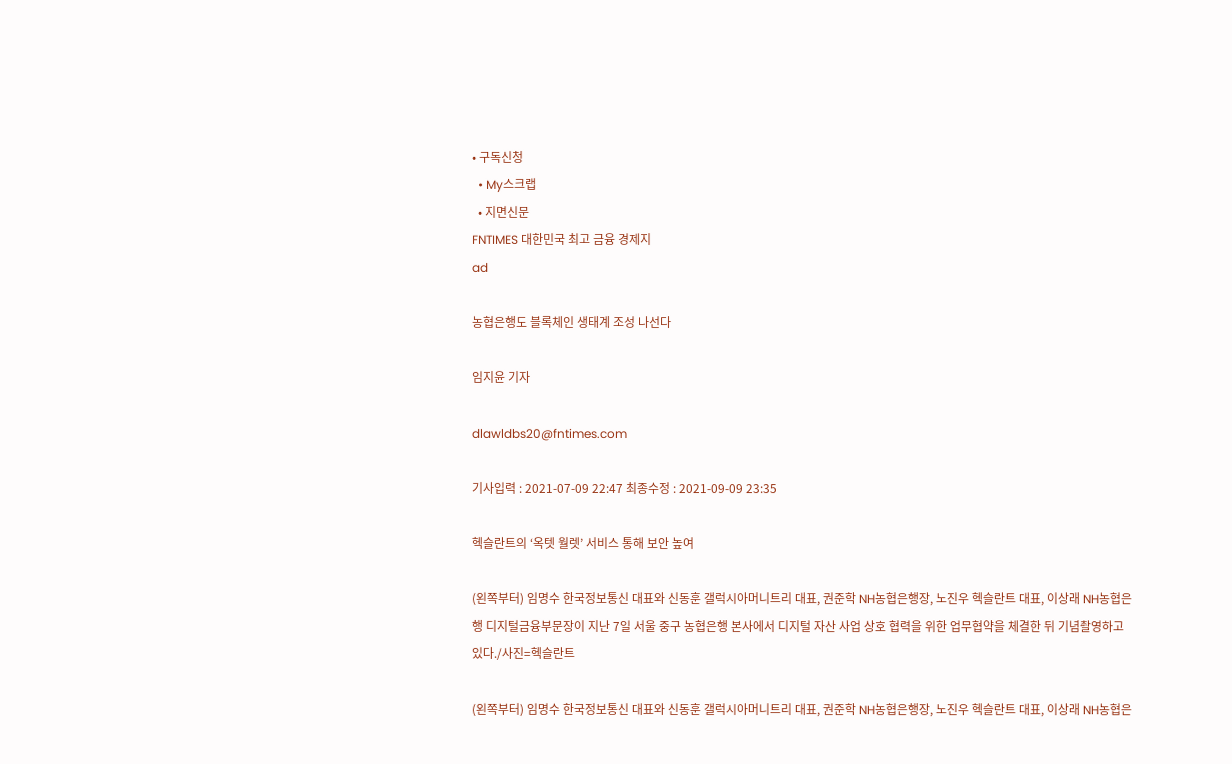• 구독신청
  • My스크랩
  • 지면신문
FNTIMES 대한민국 최고 금융 경제지
ad

농협은행도 블록체인 생태계 조성 나선다

임지윤 기자

dlawldbs20@fntimes.com

기사입력 : 2021-07-09 22:47 최종수정 : 2021-09-09 23:35

헥슬란트의 ‘옥텟 월렛’ 서비스 통해 보안 높여

(왼쪽부터) 임명수 한국정보통신 대표와 신동훈 갤럭시아머니트리 대표, 권준학 NH농협은행장, 노진우 헥슬란트 대표, 이상래 NH농협은행 디지털금융부문장이 지난 7일 서울 중구 농협은행 본사에서 디지털 자산 사업 상호 협력을 위한 업무협약을 체결한 뒤 기념촬영하고 있다./사진=헥슬란트

(왼쪽부터) 임명수 한국정보통신 대표와 신동훈 갤럭시아머니트리 대표, 권준학 NH농협은행장, 노진우 헥슬란트 대표, 이상래 NH농협은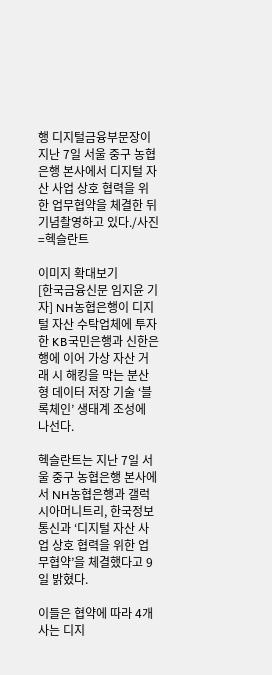행 디지털금융부문장이 지난 7일 서울 중구 농협은행 본사에서 디지털 자산 사업 상호 협력을 위한 업무협약을 체결한 뒤 기념촬영하고 있다./사진=헥슬란트

이미지 확대보기
[한국금융신문 임지윤 기자] NH농협은행이 디지털 자산 수탁업체에 투자한 KB국민은행과 신한은행에 이어 가상 자산 거래 시 해킹을 막는 분산형 데이터 저장 기술 ‘블록체인’ 생태계 조성에 나선다.

헥슬란트는 지난 7일 서울 중구 농협은행 본사에서 NH농협은행과 갤럭시아머니트리, 한국정보통신과 ‘디지털 자산 사업 상호 협력을 위한 업무협약’을 체결했다고 9일 밝혔다.

이들은 협약에 따라 4개사는 디지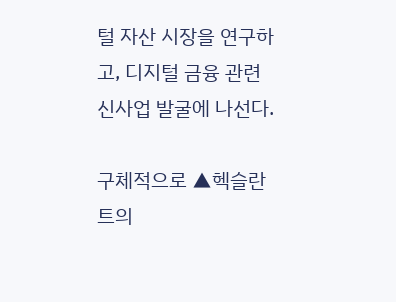털 자산 시장을 연구하고, 디지털 금융 관련 신사업 발굴에 나선다.

구체적으로 ▲헥슬란트의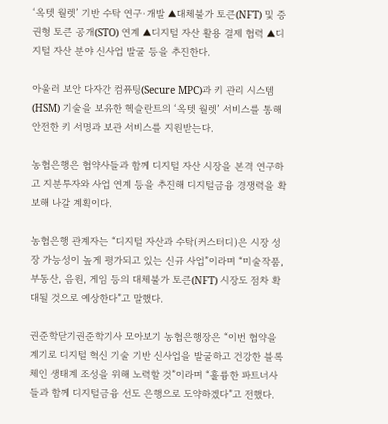‘옥텟 월렛’ 기반 수탁 연구·개발 ▲대체불가 토큰(NFT) 및 증권형 토큰 공개(STO) 연계 ▲디지털 자산 활용 결제 협력 ▲디지털 자산 분야 신사업 발굴 등을 추진한다.

아울러 보안 다자간 컴퓨팅(Secure MPC)과 키 관리 시스템(HSM) 기술을 보유한 헥슬란트의 ‘옥텟 월렛’ 서비스를 통해 안전한 키 서명과 보관 서비스를 지원받는다.

농협은행은 협약사들과 함께 디지털 자산 시장을 본격 연구하고 지분투자와 사업 연계 등을 추진해 디지털금융 경쟁력을 확보해 나갈 계획이다.

농협은행 관계자는 “디지털 자산과 수탁(커스터디)은 시장 성장 가능성이 높게 평가되고 있는 신규 사업”이라며 “미술작품, 부동산, 음원, 게임 등의 대체불가 토큰(NFT) 시장도 점차 확대될 것으로 예상한다”고 말했다.

권준학닫기권준학기사 모아보기 농협은행장은 “이번 협약을 계기로 디지털 혁신 기술 기반 신사업을 발굴하고 건강한 블록체인 생태계 조성을 위해 노력할 것”이라며 “훌륭한 파트너사들과 함께 디지털금융 선도 은행으로 도약하겠다”고 전했다.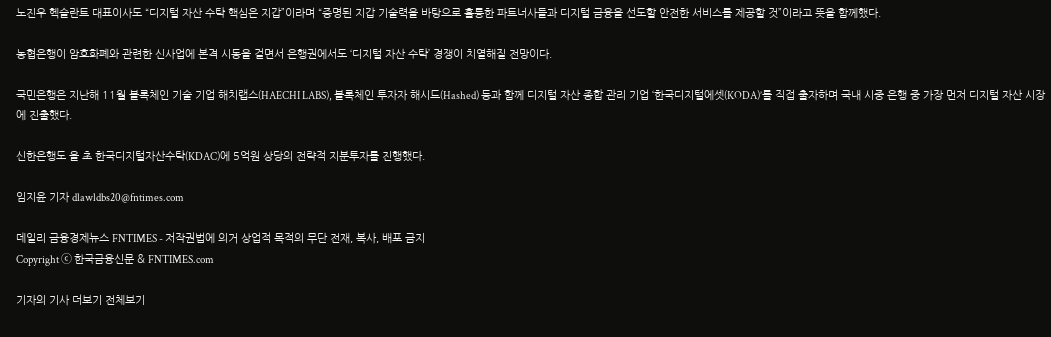노진우 헥슬란트 대표이사도 “디지털 자산 수탁 핵심은 지갑”이라며 “증명된 지갑 기술력을 바탕으로 훌륭한 파트너사들과 디지털 금융을 선도할 안전한 서비스를 제공할 것”이라고 뜻을 함께했다.

농협은행이 암호화폐와 관련한 신사업에 본격 시동을 걸면서 은행권에서도 ‘디지털 자산 수탁’ 경쟁이 치열해질 전망이다.

국민은행은 지난해 11월 블록체인 기술 기업 해치랩스(HAECHI LABS), 블록체인 투자자 해시드(Hashed) 등과 함께 디지털 자산 종합 관리 기업 ‘한국디지털에셋(KODA)’를 직접 출자하며 국내 시중 은행 중 가장 먼저 디지털 자산 시장에 진출했다.

신한은행도 올 초 한국디지털자산수탁(KDAC)에 5억원 상당의 전략적 지분투자를 진행했다.

임지윤 기자 dlawldbs20@fntimes.com

데일리 금융경제뉴스 FNTIMES - 저작권법에 의거 상업적 목적의 무단 전재, 복사, 배포 금지
Copyright ⓒ 한국금융신문 & FNTIMES.com

기자의 기사 더보기 전체보기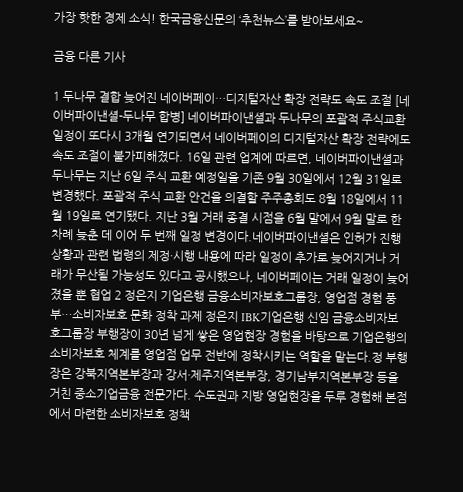가장 핫한 경제 소식! 한국금융신문의 ‘추천뉴스’를 받아보세요~

금융 다른 기사

1 두나무 결합 늦어진 네이버페이…디지털자산 확장 전략도 속도 조절 [네이버파이낸셜-두나무 합병] 네이버파이낸셜과 두나무의 포괄적 주식교환 일정이 또다시 3개월 연기되면서 네이버페이의 디지털자산 확장 전략에도 속도 조절이 불가피해졌다. 16일 관련 업계에 따르면, 네이버파이낸셜과 두나무는 지난 6일 주식 교환 예정일을 기존 9월 30일에서 12월 31일로 변경했다. 포괄적 주식 교환 안건을 의결할 주주총회도 8월 18일에서 11월 19일로 연기됐다. 지난 3월 거래 종결 시점을 6월 말에서 9월 말로 한 차례 늦춘 데 이어 두 번째 일정 변경이다.네이버파이낸셜은 인허가 진행 상황과 관련 법령의 제정·시행 내용에 따라 일정이 추가로 늦어지거나 거래가 무산될 가능성도 있다고 공시했으나, 네이버페이는 거래 일정이 늦어졌을 뿐 협업 2 정은지 기업은행 금융소비자보호그룹장, 영업점 경험 풍부…소비자보호 문화 정착 과제 정은지 IBK기업은행 신임 금융소비자보호그룹장 부행장이 30년 넘게 쌓은 영업현장 경험을 바탕으로 기업은행의 소비자보호 체계를 영업점 업무 전반에 정착시키는 역할을 맡는다.정 부행장은 강북지역본부장과 강서·제주지역본부장, 경기남부지역본부장 등을 거친 중소기업금융 전문가다. 수도권과 지방 영업현장을 두루 경험해 본점에서 마련한 소비자보호 정책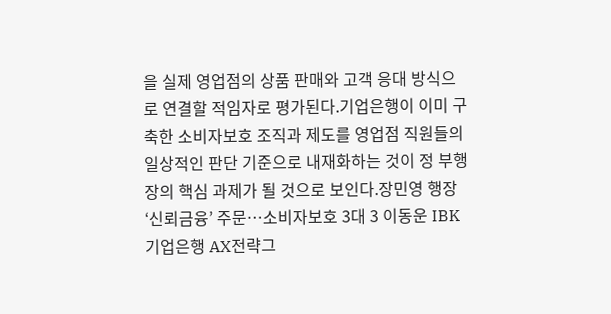을 실제 영업점의 상품 판매와 고객 응대 방식으로 연결할 적임자로 평가된다.기업은행이 이미 구축한 소비자보호 조직과 제도를 영업점 직원들의 일상적인 판단 기준으로 내재화하는 것이 정 부행장의 핵심 과제가 될 것으로 보인다.장민영 행장 ‘신뢰금융’ 주문…소비자보호 3대 3 이동운 IBK기업은행 AX전략그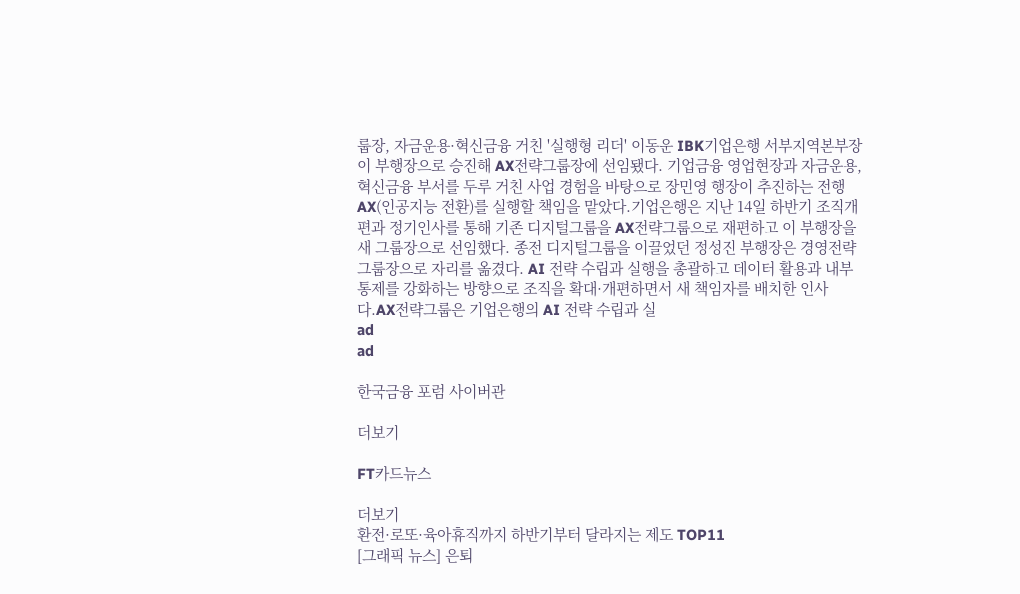룹장, 자금운용·혁신금융 거친 '실행형 리더' 이동운 IBK기업은행 서부지역본부장이 부행장으로 승진해 AX전략그룹장에 선임됐다. 기업금융 영업현장과 자금운용, 혁신금융 부서를 두루 거친 사업 경험을 바탕으로 장민영 행장이 추진하는 전행 AX(인공지능 전환)를 실행할 책임을 맡았다.기업은행은 지난 14일 하반기 조직개편과 정기인사를 통해 기존 디지털그룹을 AX전략그룹으로 재편하고 이 부행장을 새 그룹장으로 선임했다. 종전 디지털그룹을 이끌었던 정성진 부행장은 경영전략그룹장으로 자리를 옮겼다. AI 전략 수립과 실행을 총괄하고 데이터 활용과 내부통제를 강화하는 방향으로 조직을 확대·개편하면서 새 책임자를 배치한 인사다.AX전략그룹은 기업은행의 AI 전략 수립과 실
ad
ad

한국금융 포럼 사이버관

더보기

FT카드뉴스

더보기
환전·로또·육아휴직까지 하반기부터 달라지는 제도 TOP11
[그래픽 뉴스] 은퇴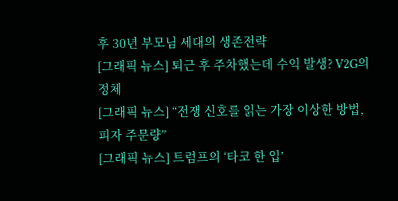후 30년 부모님 세대의 생존전략
[그래픽 뉴스] 퇴근 후 주차했는데 수익 발생? V2G의 정체
[그래픽 뉴스] “전쟁 신호를 읽는 가장 이상한 방법, 피자 주문량”
[그래픽 뉴스] 트럼프의 ‘타코 한 입’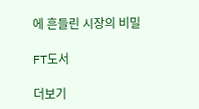에 흔들린 시장의 비밀

FT도서

더보기